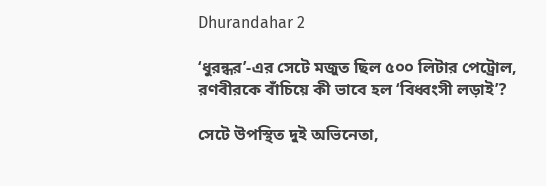Dhurandahar 2

‘ধুরন্ধর’-এর সেটে মজুত ছিল ৫০০ লিটার পেট্রোল, রণবীরকে বাঁচিয়ে কী ভাবে হল ‘বিধ্বংসী লড়াই’?

সেটে উপস্থিত দুই অভিনেতা,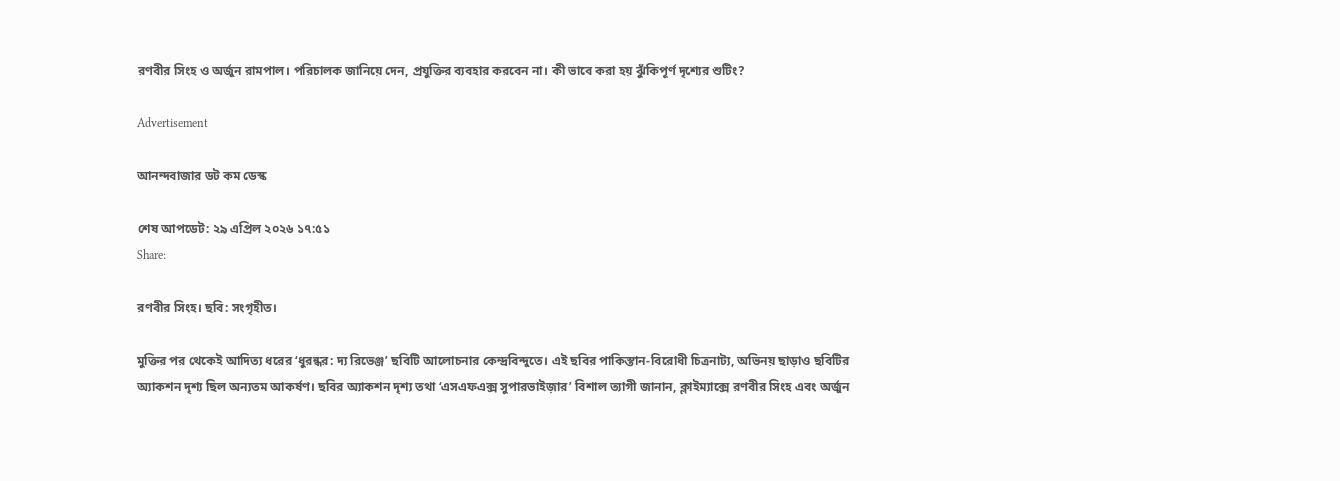রণবীর সিংহ ও অর্জুন রামপাল। পরিচালক জানিয়ে দেন, প্রযুক্তির ব্যবহার করবেন না। কী ভাবে করা হয় ঝুঁকিপূর্ণ দৃশ্যের শুটিং?

Advertisement

আনন্দবাজার ডট কম ডেস্ক

শেষ আপডেট: ২৯ এপ্রিল ২০২৬ ১৭:৫১
Share:

রণবীর সিংহ। ছবি: সংগৃহীত।

মুক্তির পর থেকেই আদিত্য ধরের ‘ধুরন্ধর: দ্য রিভেঞ্জ’ ছবিটি আলোচনার কেন্দ্রবিন্দুতে। এই ছবির পাকিস্তান-বিরোধী চিত্রনাট্য, অভিনয় ছাড়াও ছবিটির অ্যাকশন দৃশ্য ছিল অন্যতম আকর্ষণ। ছবির অ্যাকশন দৃশ্য তথা ‘এসএফএক্স সুপারভাইজ়ার’ বিশাল ত্যাগী জানান, ক্লাইম্যাক্সে রণবীর সিংহ এবং অর্জুন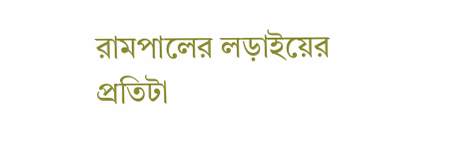রামপালের লড়াইয়ের প্রতিটা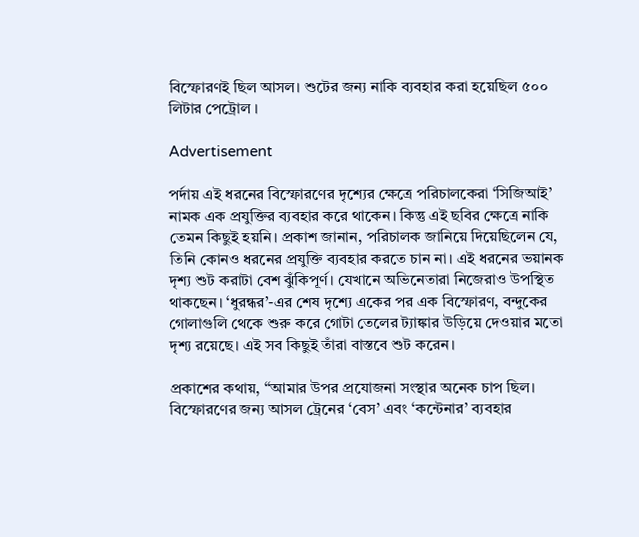বিস্ফোরণই ছিল আসল। শুটের জন্য নাকি ব্যবহার করা হয়েছিল ৫০০ লিটার পেট্রোল ।

Advertisement

পর্দায় এই ধরনের বিস্ফোরণের দৃশ্যের ক্ষেত্রে পরিচালকেরা ‘সিজিআই’ নামক এক প্রযুক্তির ব্যবহার করে থাকেন। কিন্তু এই ছবির ক্ষেত্রে নাকি তেমন কিছুই হয়নি। প্রকাশ জানান, পরিচালক জানিয়ে দিয়েছিলেন যে, তিনি কোনও ধরনের প্রযুক্তি ব্যবহার করতে চান না। এই ধরনের ভয়ানক দৃশ্য শুট করাটা বেশ ঝুঁকিপূর্ণ। যেখানে অভিনেতারা নিজেরাও উপস্থিত থাকছেন। ‘ধুরন্ধর’-এর শেষ দৃশ্যে একের পর এক বিস্ফোরণ, বন্দুকের গোলাগুলি থেকে শুরু করে গোটা তেলের ট্যাঙ্কার উড়িয়ে দেওয়ার মতো দৃশ্য রয়েছে। এই সব কিছুই তাঁরা বাস্তবে শুট করেন।

প্রকাশের কথায়, ‘‘আমার উপর প্রযোজনা সংস্থার অনেক চাপ ছিল। বিস্ফোরণের জন্য আসল ট্রেনের ‘বেস’ এবং ‘কন্টেনার’ ব্যবহার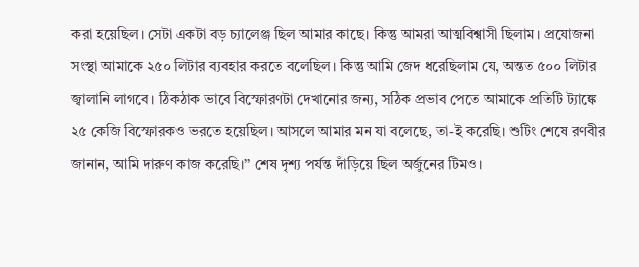করা হয়েছিল। সেটা একটা বড় চ্যালেঞ্জ ছিল আমার কাছে। কিন্তু আমরা আত্মবিশ্বাসী ছিলাম। প্রযোজনা সংস্থা আমাকে ২৫০ লিটার ব্যবহার করতে বলেছিল। কিন্তু আমি জেদ ধরেছিলাম যে, অন্তত ৫০০ লিটার জ্বালানি লাগবে। ঠিকঠাক ভাবে বিস্ফোরণটা দেখানোর জন্য, সঠিক প্রভাব পেতে আমাকে প্রতিটি ট্যাঙ্কে ২৫ কেজি বিস্ফোরকও ভরতে হয়েছিল। আসলে আমার মন যা বলেছে, তা-ই করেছি। শুটিং শেষে রণবীর জানান, আমি দারুণ কাজ করেছি।’’ শেষ দৃশ্য পর্যন্ত দাঁড়িয়ে ছিল অর্জুনের টিমও।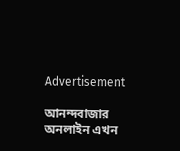Advertisement

আনন্দবাজার অনলাইন এখন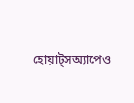হোয়াট্‌সঅ্যাপেও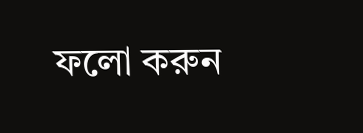ফলো করুন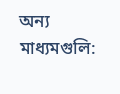অন্য মাধ্যমগুলি: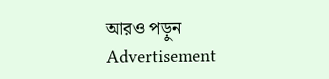আরও পড়ুন
Advertisement